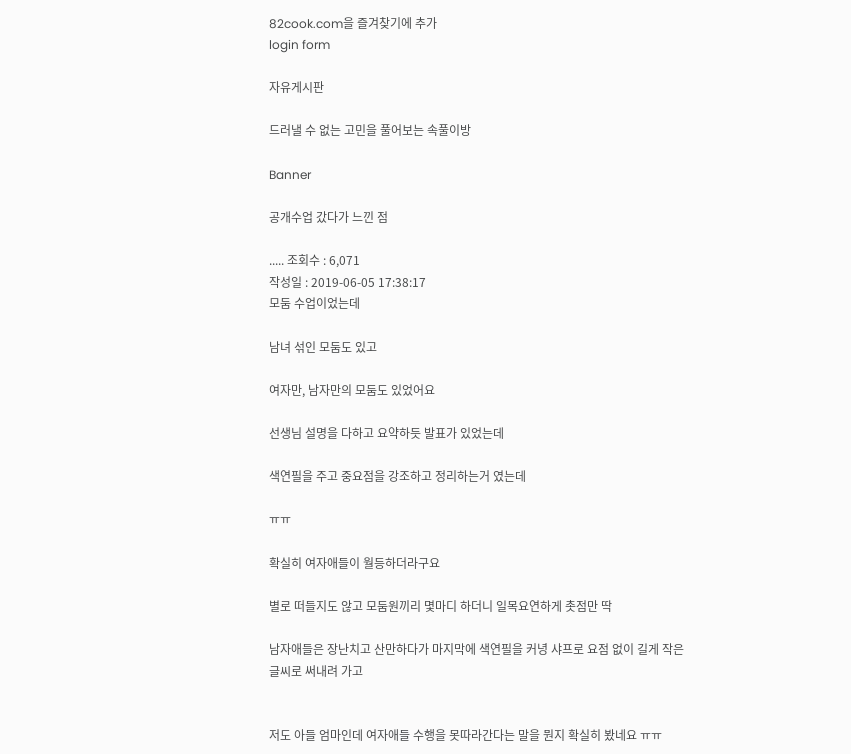82cook.com을 즐겨찾기에 추가
login form

자유게시판

드러낼 수 없는 고민을 풀어보는 속풀이방

Banner

공개수업 갔다가 느낀 점

..... 조회수 : 6,071
작성일 : 2019-06-05 17:38:17
모둠 수업이었는데

남녀 섞인 모둠도 있고

여자만, 남자만의 모둠도 있었어요

선생님 설명을 다하고 요약하듯 발표가 있었는데

색연필을 주고 중요점을 강조하고 정리하는거 였는데

ㅠㅠ

확실히 여자애들이 월등하더라구요

별로 떠들지도 않고 모둠원끼리 몇마디 하더니 일목요연하게 촛점만 딱

남자애들은 장난치고 산만하다가 마지막에 색연필을 커녕 샤프로 요점 없이 길게 작은 글씨로 써내려 가고


저도 아들 엄마인데 여자애들 수행을 못따라간다는 말을 뭔지 확실히 봤네요 ㅠㅠ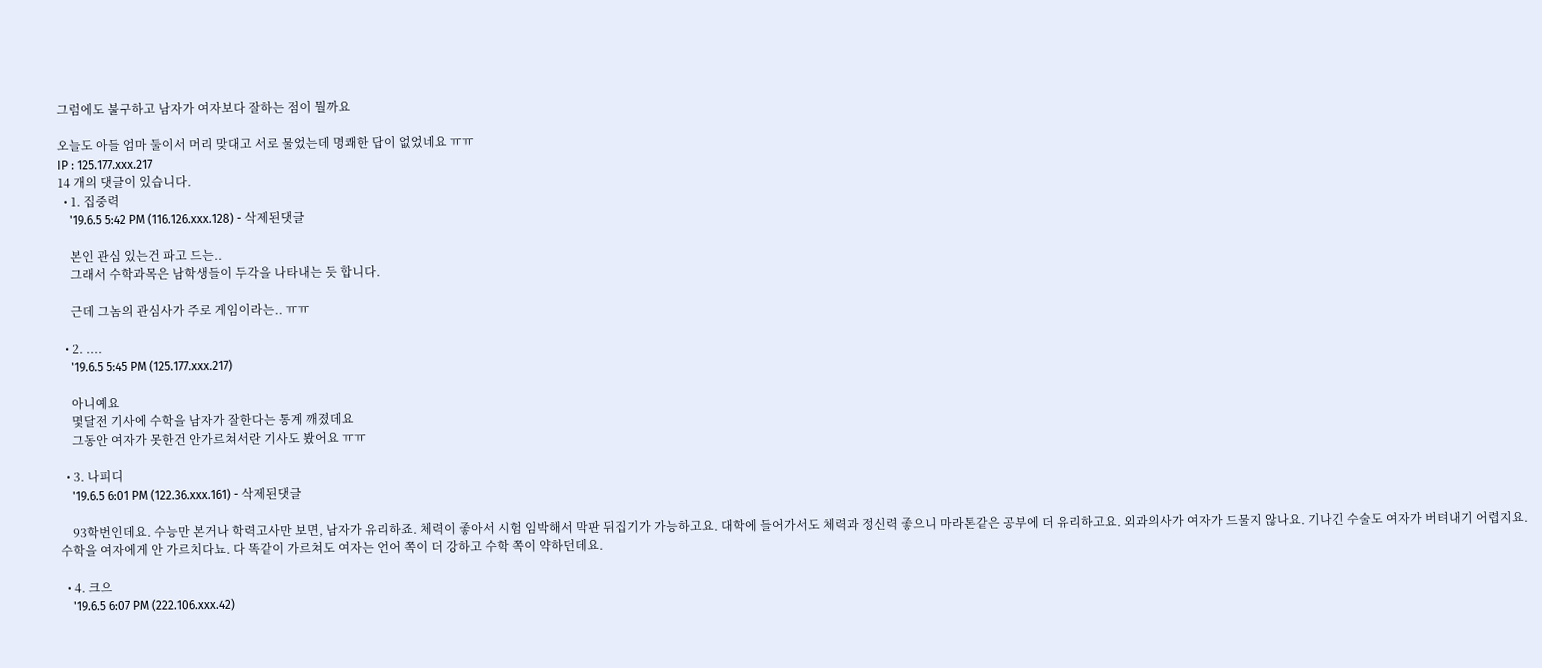그럼에도 불구하고 남자가 여자보다 잘하는 점이 뭘까요

오늘도 아들 엄마 둘이서 머리 맞대고 서로 물었는데 명쾌한 답이 없었네요 ㅠㅠ
IP : 125.177.xxx.217
14 개의 댓글이 있습니다.
  • 1. 집중력
    '19.6.5 5:42 PM (116.126.xxx.128) - 삭제된댓글

    본인 관심 있는건 파고 드는..
    그래서 수학과목은 남학생들이 두각을 나타내는 듯 합니다.

    근데 그놈의 관심사가 주로 게임이라는.. ㅠㅠ

  • 2. ....
    '19.6.5 5:45 PM (125.177.xxx.217)

    아니예요
    몇달전 기사에 수학을 남자가 잘한다는 통계 깨졌데요
    그동안 여자가 못한건 안가르쳐서란 기사도 봤어요 ㅠㅠ

  • 3. 나피디
    '19.6.5 6:01 PM (122.36.xxx.161) - 삭제된댓글

    93학번인데요. 수능만 본거나 학력고사만 보면, 남자가 유리하죠. 체력이 좋아서 시험 임박해서 막판 뒤집기가 가능하고요. 대학에 들어가서도 체력과 정신력 좋으니 마라톤같은 공부에 더 유리하고요. 외과의사가 여자가 드물지 않나요. 기나긴 수술도 여자가 버텨내기 어렵지요. 수학을 여자에게 안 가르치다뇨. 다 똑같이 가르쳐도 여자는 언어 쪽이 더 강하고 수학 쪽이 약하던데요.

  • 4. 크으
    '19.6.5 6:07 PM (222.106.xxx.42)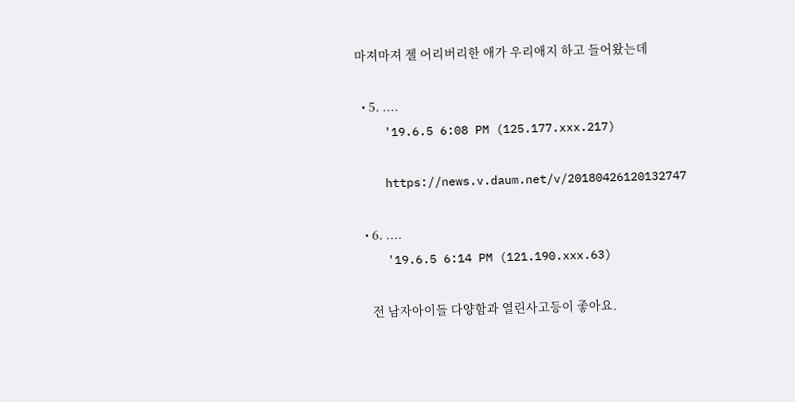마져마져 젤 어리버리한 애가 우리애지 하고 들어왔는데

  • 5. ....
    '19.6.5 6:08 PM (125.177.xxx.217)

    https://news.v.daum.net/v/20180426120132747

  • 6. ....
    '19.6.5 6:14 PM (121.190.xxx.63)

    전 남자아이들 다양함과 열린사고등이 좋아요.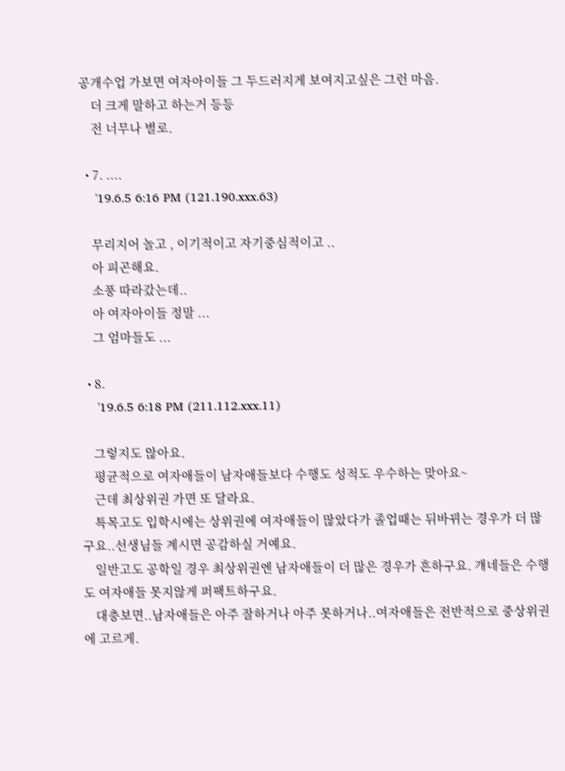공개수업 가보면 여자아이들 그 두드러지게 보여지고싶은 그런 마음.
    더 크게 말하고 하는거 등등
    전 너무나 별로.

  • 7. ....
    '19.6.5 6:16 PM (121.190.xxx.63)

    무리지어 놀고 , 이기적이고 자기중심적이고 ..
    아 피곤해요.
    소풍 따라갔는데..
    아 여자아이들 정말 ...
    그 엄마들도 ...

  • 8.
    '19.6.5 6:18 PM (211.112.xxx.11)

    그렇지도 않아요.
    평균적으로 여자애들이 남자애들보다 수행도 성적도 우수하는 맞아요~
    근데 최상위권 가면 또 달라요.
    특목고도 입학시에는 상위권에 여자애들이 많았다가 졸업때는 뒤바뀌는 경우가 더 많구요..선생님들 계시면 공감하실 거예요.
    일반고도 공학일 경우 최상위권엔 남자애들이 더 많은 경우가 흔하구요. 걔네들은 수행도 여자애들 못지않게 퍼팩트하구요.
    대충보면..남자애들은 아주 잘하거나 아주 못하거나..여자애들은 전반적으로 중상위권에 고르게.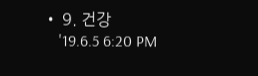• 9. 건강
    '19.6.5 6:20 PM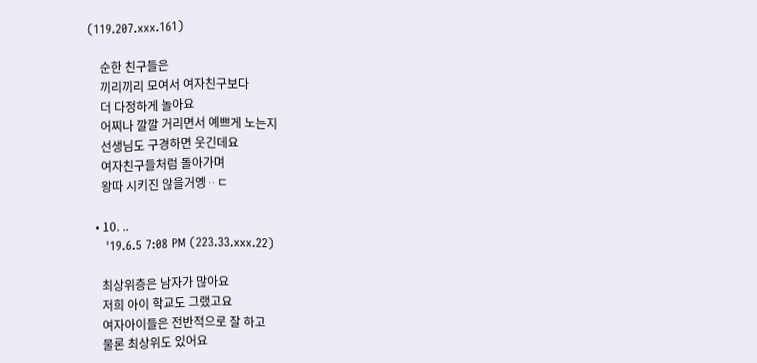(119.207.xxx.161)

    순한 친구들은
    끼리끼리 모여서 여자친구보다
    더 다정하게 놀아요
    어찌나 깔깔 거리면서 예쁘게 노는지
    선생님도 구경하면 웃긴데요
    여자친구들처럼 돌아가며
    왕따 시키진 않을거옝ᆢㄷ

  • 10. ..
    '19.6.5 7:08 PM (223.33.xxx.22)

    최상위층은 남자가 많아요
    저희 아이 학교도 그랬고요
    여자아이들은 전반적으로 잘 하고
    물론 최상위도 있어요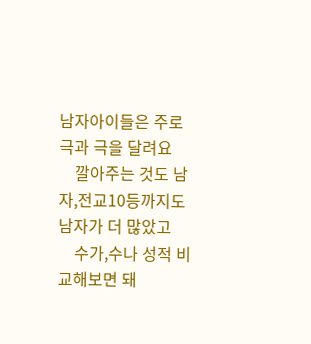남자아이들은 주로 극과 극을 달려요
    깔아주는 것도 남자,전교10등까지도 남자가 더 많았고
    수가,수나 성적 비교해보면 돼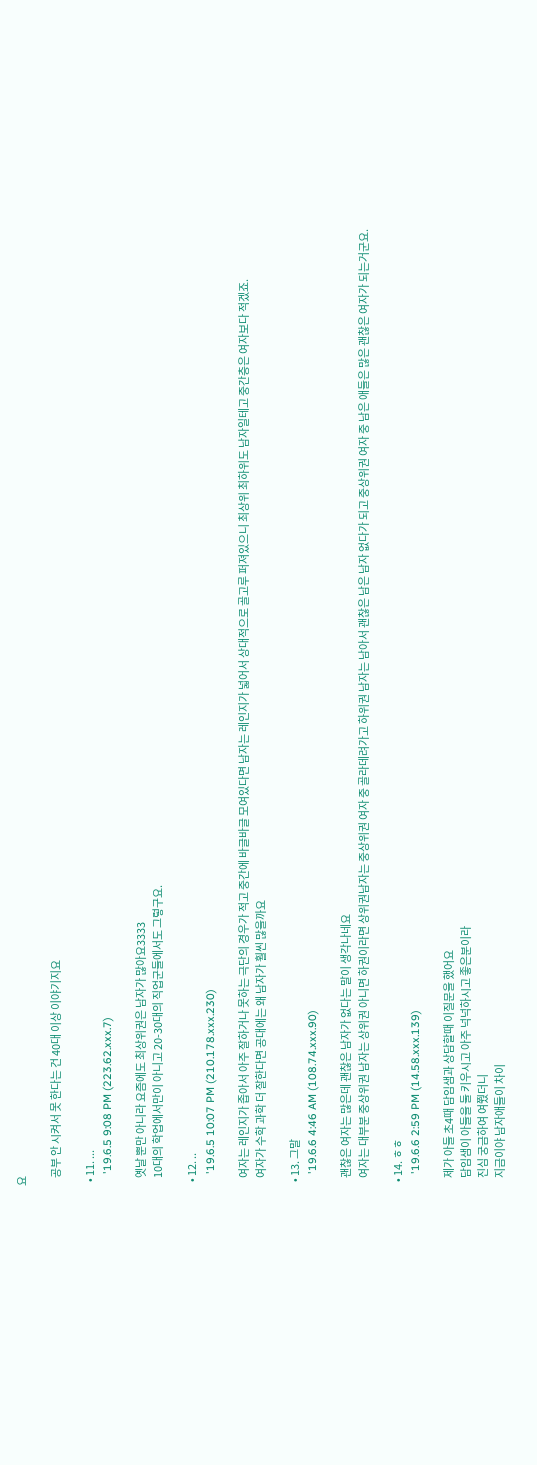요

    공부 안 시켜서 못 한다는 건 40대 이상 이야기지요

  • 11. ...
    '19.6.5 9:08 PM (223.62.xxx.7)

    옛날 뿐만 아니라 요즘에도 최상위권은 남자가 많아요3333
    10대의 학업에서만이 아니고 20-30대의 직업군들에서도 그렇구요.

  • 12. ..
    '19.6.5 10:07 PM (210.178.xxx.230)

    여자는 레인지가 좁아서 아주 잘하거나 못하는 극단의 경우가 적고 중간에 바글바글 모여있다면 남자는 레인지가 넓어서 상대적으로 골고루 퍼져있으니 최상위 최하위도 남자일테고 중간층은 여자보다 적겠죠.
    여자가 수학 과학 더 잘한다면 공대에는 왜 남자가 훨씬 많을까요

  • 13. 그말
    '19.6.6 4:46 AM (108.74.xxx.90)

    괜찮은 여자는 많은데 괜찮은 남자가 없다는 말이 생각나네요
    여자는 대부분 중상위권 남자는 상위권 아니면 하권이라면 상위권남자는 중상위권 여자 중 골라데려가고 하위권 남자는 남아서 괜찮은 남은 남자 없다가 되고 중상위권 여자 중 남은 애들은 많은 괜찮은 여자가 되는거군요.

  • 14. ㅎㅎ
    '19.6.6 2:59 PM (14.58.xxx.139)

    제가 아들 초4때 담임샘과 상담할때 이질문을 했어요
    담임샘이 아들을 둘 키우시고 아주 넉넉하시고 좋은분이라
    진심 궁금하여 여쭸더니
    지금이야 남자애들이 차이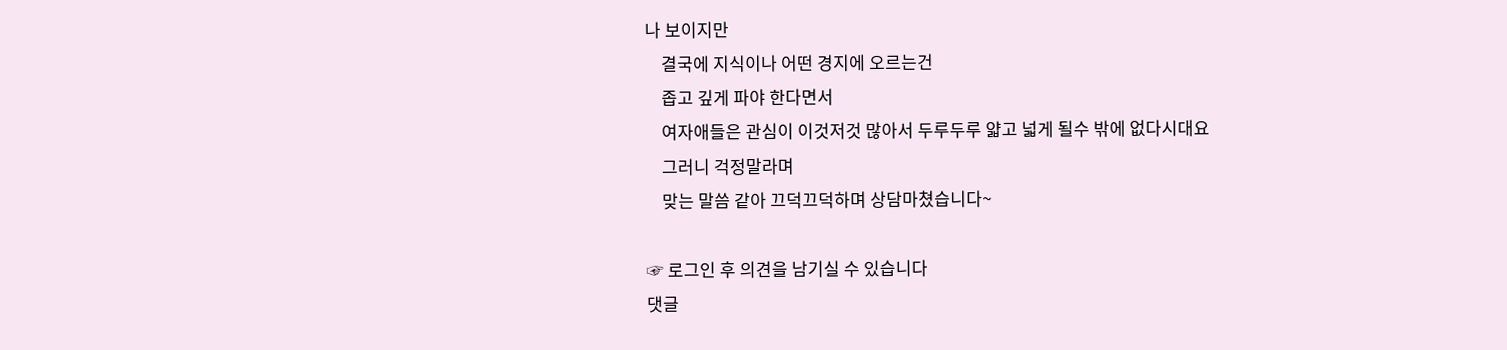나 보이지만
    결국에 지식이나 어떤 경지에 오르는건
    좁고 깊게 파야 한다면서
    여자애들은 관심이 이것저것 많아서 두루두루 얇고 넓게 될수 밖에 없다시대요
    그러니 걱정말라며
    맞는 말씀 같아 끄덕끄덕하며 상담마쳤습니다~

☞ 로그인 후 의견을 남기실 수 있습니다
댓글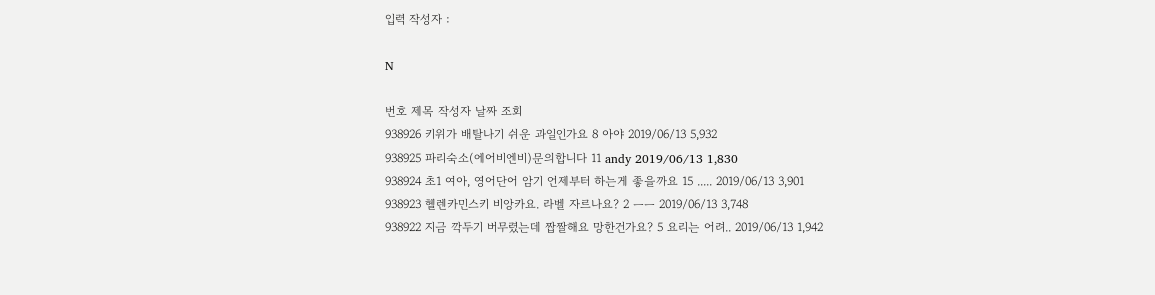입력 작성자 :

N

번호 제목 작성자 날짜 조회
938926 키위가 배탈나기 쉬운 과일인가요 8 아야 2019/06/13 5,932
938925 파리숙소(에어비엔비)문의합니다 11 andy 2019/06/13 1,830
938924 초1 여아, 영어단어 암기 언제부터 하는게 좋을까요 15 ..... 2019/06/13 3,901
938923 헬렌카민스키 비앙카요. 라벨 자르나요? 2 ㅡㅡ 2019/06/13 3,748
938922 지금 깍두기 버무렸는데 짭짤해요 망한건가요? 5 요리는 어려.. 2019/06/13 1,942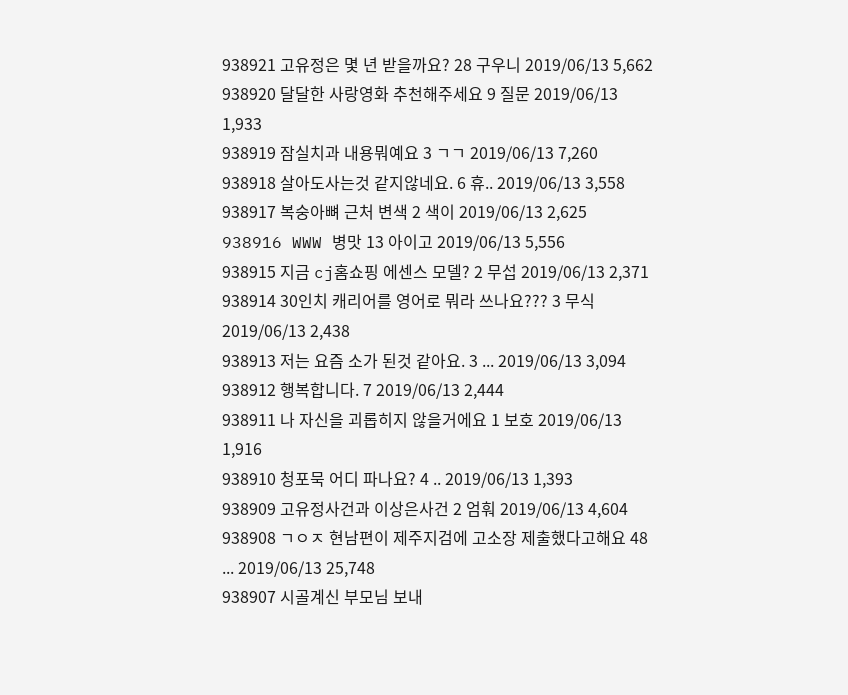938921 고유정은 몇 년 받을까요? 28 구우니 2019/06/13 5,662
938920 달달한 사랑영화 추천해주세요 9 질문 2019/06/13 1,933
938919 잠실치과 내용뭐예요 3 ㄱㄱ 2019/06/13 7,260
938918 살아도사는것 같지않네요. 6 휴.. 2019/06/13 3,558
938917 복숭아뼈 근처 변색 2 색이 2019/06/13 2,625
938916 WWW 병맛 13 아이고 2019/06/13 5,556
938915 지금 cj홈쇼핑 에센스 모델? 2 무섭 2019/06/13 2,371
938914 30인치 캐리어를 영어로 뭐라 쓰나요??? 3 무식 2019/06/13 2,438
938913 저는 요즘 소가 된것 같아요. 3 ... 2019/06/13 3,094
938912 행복합니다. 7 2019/06/13 2,444
938911 나 자신을 괴롭히지 않을거에요 1 보호 2019/06/13 1,916
938910 청포묵 어디 파나요? 4 .. 2019/06/13 1,393
938909 고유정사건과 이상은사건 2 엄훠 2019/06/13 4,604
938908 ㄱㅇㅈ 현남편이 제주지검에 고소장 제출했다고해요 48 ... 2019/06/13 25,748
938907 시골계신 부모님 보내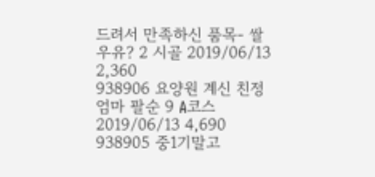드려서 만족하신 품목- 쌀우유? 2 시골 2019/06/13 2,360
938906 요양원 계신 친정엄마 팔순 9 A코스 2019/06/13 4,690
938905 중1기말고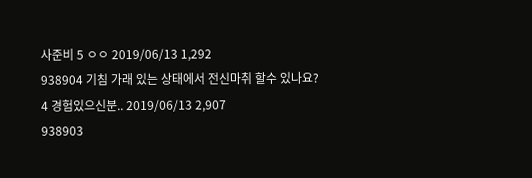사준비 5 ㅇㅇ 2019/06/13 1,292
938904 기침 가래 있는 상태에서 전신마취 할수 있나요? 4 경험있으신분.. 2019/06/13 2,907
938903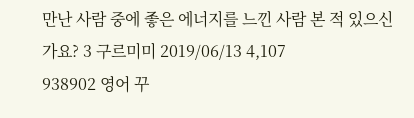만난 사람 중에 좋은 에너지를 느낀 사람 본 적 있으신가요? 3 구르미미 2019/06/13 4,107
938902 영어 꾸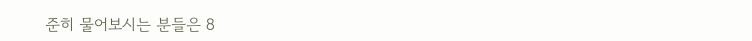준히 물어보시는 분들은 8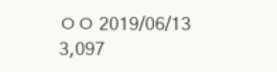ㅇㅇ 2019/06/13 3,097